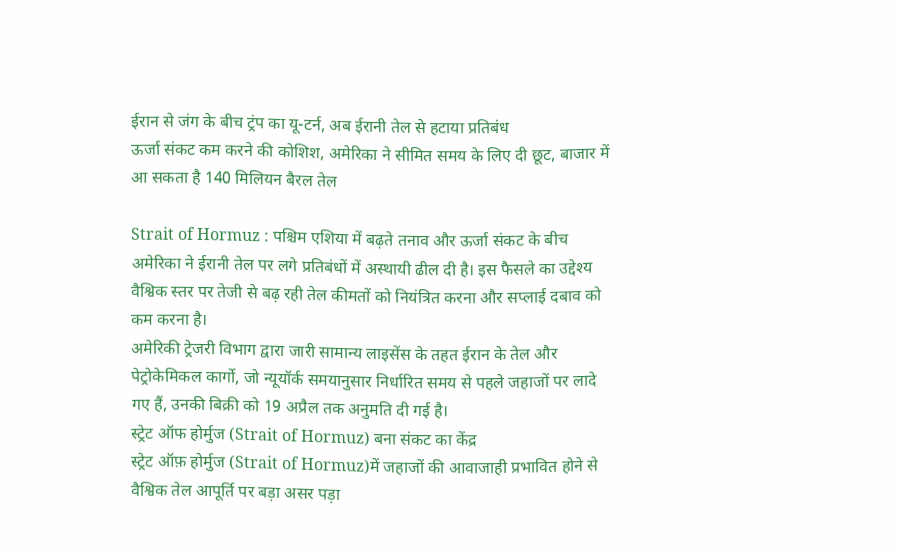ईरान से जंग के बीच ट्रंप का यू-टर्न, अब ईरानी तेल से हटाया प्रतिबंध
ऊर्जा संकट कम करने की कोशिश, अमेरिका ने सीमित समय के लिए दी छूट, बाजार में आ सकता है 140 मिलियन बैरल तेल

Strait of Hormuz : पश्चिम एशिया में बढ़ते तनाव और ऊर्जा संकट के बीच अमेरिका ने ईरानी तेल पर लगे प्रतिबंधों में अस्थायी ढील दी है। इस फैसले का उद्देश्य वैश्विक स्तर पर तेजी से बढ़ रही तेल कीमतों को नियंत्रित करना और सप्लाई दबाव को कम करना है।
अमेरिकी ट्रेजरी विभाग द्वारा जारी सामान्य लाइसेंस के तहत ईरान के तेल और पेट्रोकेमिकल कार्गो, जो न्यूयॉर्क समयानुसार निर्धारित समय से पहले जहाजों पर लादे गए हैं, उनकी बिक्री को 19 अप्रैल तक अनुमति दी गई है।
स्ट्रेट ऑफ होर्मुज (Strait of Hormuz) बना संकट का केंद्र
स्ट्रेट ऑफ़ होर्मुज (Strait of Hormuz)में जहाजों की आवाजाही प्रभावित होने से वैश्विक तेल आपूर्ति पर बड़ा असर पड़ा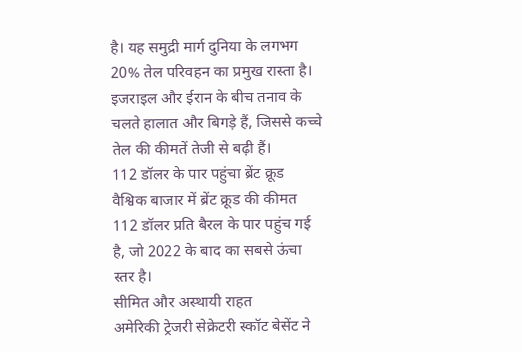है। यह समुद्री मार्ग दुनिया के लगभग 20% तेल परिवहन का प्रमुख रास्ता है।
इजराइल और ईरान के बीच तनाव के चलते हालात और बिगड़े हैं, जिससे कच्चे तेल की कीमतें तेजी से बढ़ी हैं।
112 डॉलर के पार पहुंचा ब्रेंट क्रूड
वैश्विक बाजार में ब्रेंट क्रूड की कीमत 112 डॉलर प्रति बैरल के पार पहुंच गई है, जो 2022 के बाद का सबसे ऊंचा स्तर है।
सीमित और अस्थायी राहत
अमेरिकी ट्रेजरी सेक्रेटरी स्कॉट बेसेंट ने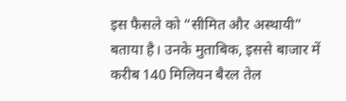इस फैसले को “सीमित और अस्थायी” बताया है। उनके मुताबिक, इससे बाजार में करीब 140 मिलियन बैरल तेल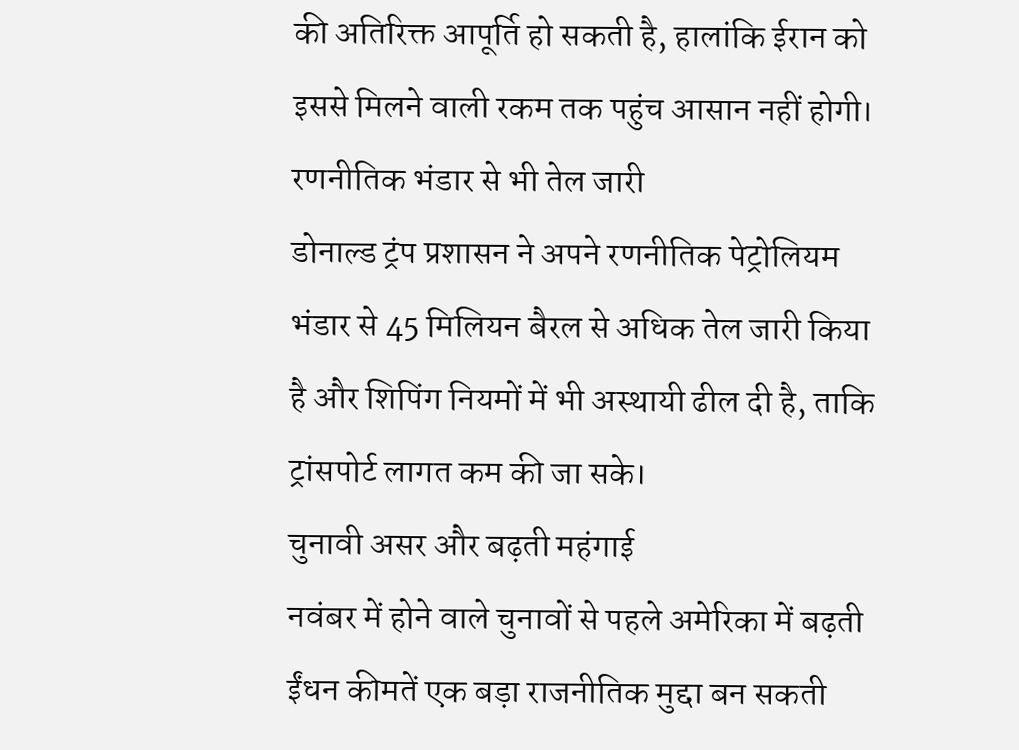की अतिरिक्त आपूर्ति हो सकती है, हालांकि ईरान को इससे मिलने वाली रकम तक पहुंच आसान नहीं होगी।
रणनीतिक भंडार से भी तेल जारी
डोनाल्ड ट्रंप प्रशासन ने अपने रणनीतिक पेट्रोलियम भंडार से 45 मिलियन बैरल से अधिक तेल जारी किया है और शिपिंग नियमों में भी अस्थायी ढील दी है, ताकि ट्रांसपोर्ट लागत कम की जा सके।
चुनावी असर और बढ़ती महंगाई
नवंबर में होने वाले चुनावों से पहले अमेरिका में बढ़ती ईंधन कीमतें एक बड़ा राजनीतिक मुद्दा बन सकती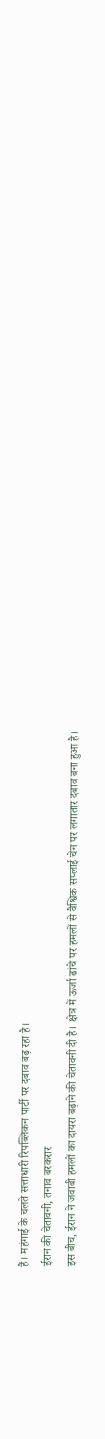हैं। महंगाई के चलते सत्ताधारी रिपब्लिकन पार्टी पर दबाव बढ़ रहा है।
ईरान की चेतावनी, तनाव बरकरार
इस बीच, ईरान ने जवाबी हमलों का दायरा बढ़ाने की चेतावनी दी है। क्षेत्र में ऊर्जा ढांचे पर हमलों से वैश्विक सप्लाई चेन पर लगातार दबाव बना हुआ है।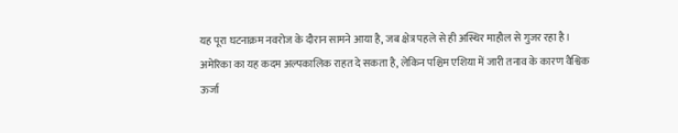यह पूरा घटनाक्रम नवरोज के दौरान सामने आया है, जब क्षेत्र पहले से ही अस्थिर माहौल से गुजर रहा है।
अमेरिका का यह कदम अल्पकालिक राहत दे सकता है, लेकिन पश्चिम एशिया में जारी तनाव के कारण वैश्विक ऊर्जा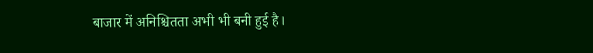बाजार में अनिश्चितता अभी भी बनी हुई है।